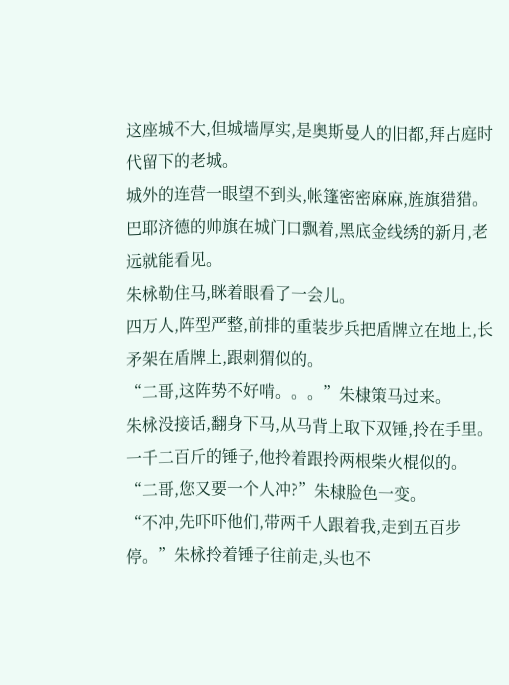这座城不大,但城墙厚实,是奥斯曼人的旧都,拜占庭时代留下的老城。
城外的连营一眼望不到头,帐篷密密麻麻,旌旗猎猎。
巴耶济德的帅旗在城门口飘着,黑底金线绣的新月,老远就能看见。
朱栐勒住马,眯着眼看了一会儿。
四万人,阵型严整,前排的重装步兵把盾牌立在地上,长矛架在盾牌上,跟刺猬似的。
“二哥,这阵势不好啃。。。”朱棣策马过来。
朱栐没接话,翻身下马,从马背上取下双锤,拎在手里。
一千二百斤的锤子,他拎着跟拎两根柴火棍似的。
“二哥,您又要一个人冲?”朱棣脸色一变。
“不冲,先吓吓他们,带两千人跟着我,走到五百步停。”朱栐拎着锤子往前走,头也不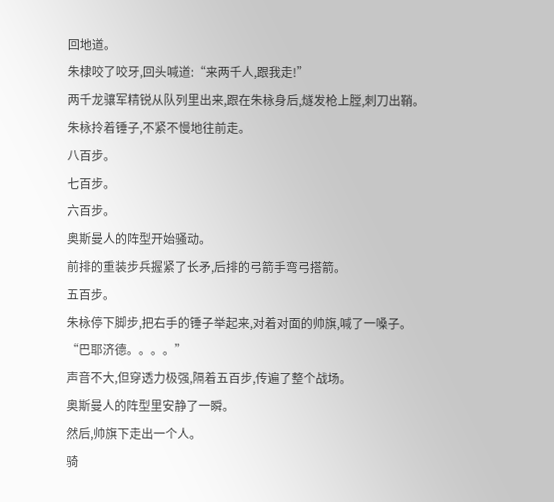回地道。
朱棣咬了咬牙,回头喊道:“来两千人,跟我走!”
两千龙骧军精锐从队列里出来,跟在朱栐身后,燧发枪上膛,刺刀出鞘。
朱栐拎着锤子,不紧不慢地往前走。
八百步。
七百步。
六百步。
奥斯曼人的阵型开始骚动。
前排的重装步兵握紧了长矛,后排的弓箭手弯弓搭箭。
五百步。
朱栐停下脚步,把右手的锤子举起来,对着对面的帅旗,喊了一嗓子。
“巴耶济德。。。。”
声音不大,但穿透力极强,隔着五百步,传遍了整个战场。
奥斯曼人的阵型里安静了一瞬。
然后,帅旗下走出一个人。
骑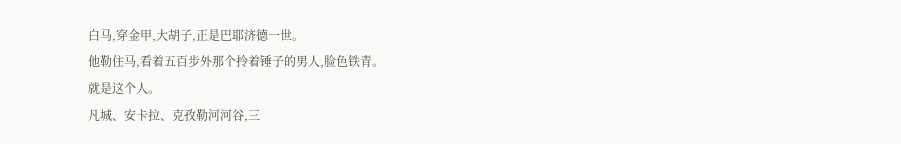白马,穿金甲,大胡子,正是巴耶济德一世。
他勒住马,看着五百步外那个拎着锤子的男人,脸色铁青。
就是这个人。
凡城、安卡拉、克孜勒河河谷,三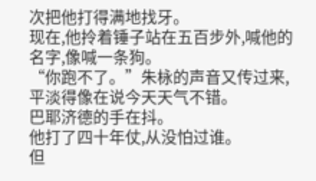次把他打得满地找牙。
现在,他拎着锤子站在五百步外,喊他的名字,像喊一条狗。
“你跑不了。”朱栐的声音又传过来,平淡得像在说今天天气不错。
巴耶济德的手在抖。
他打了四十年仗,从没怕过谁。
但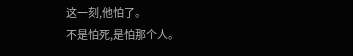这一刻,他怕了。
不是怕死,是怕那个人。